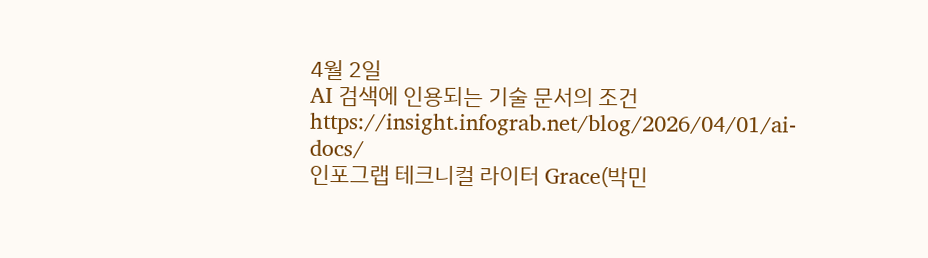4월 2일
AI 검색에 인용되는 기술 문서의 조건
https://insight.infograb.net/blog/2026/04/01/ai-docs/
인포그랩 테크니컬 라이터 Grace(박민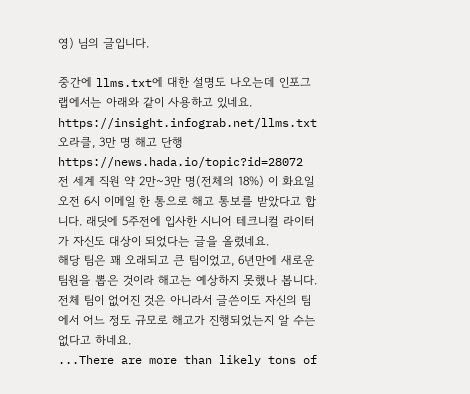영) 님의 글입니다.

중간에 llms.txt에 대한 설명도 나오는데 인포그랩에서는 아래와 같이 사용하고 있네요.
https://insight.infograb.net/llms.txt
오라클, 3만 명 해고 단행
https://news.hada.io/topic?id=28072
전 세계 직원 약 2만~3만 명(전체의 18%) 이 화요일 오전 6시 이메일 한 통으로 해고 통보를 받았다고 합니다. 래딧에 5주전에 입사한 시니어 테크니컬 라이터가 자신도 대상이 되었다는 글을 올렸네요.
해당 팀은 꽤 오래되고 큰 팀이었고, 6년만에 새로운 팀원을 뽑은 것이라 해고는 예상하지 못했나 봅니다. 전체 팀이 없어진 것은 아니라서 글쓴이도 자신의 팀에서 어느 정도 규모로 해고가 진행되었는지 알 수는 없다고 하네요.
...There are more than likely tons of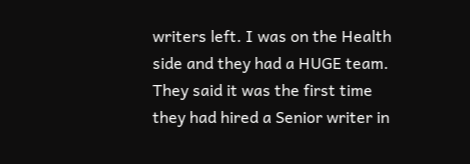writers left. I was on the Health side and they had a HUGE team. They said it was the first time they had hired a Senior writer in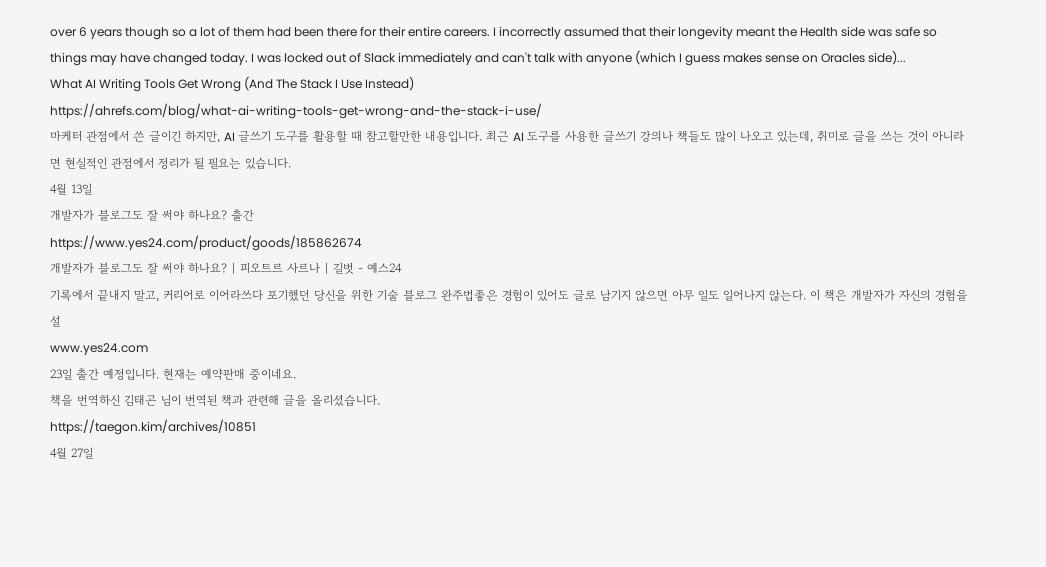over 6 years though so a lot of them had been there for their entire careers. I incorrectly assumed that their longevity meant the Health side was safe so things may have changed today. I was locked out of Slack immediately and can't talk with anyone (which I guess makes sense on Oracles side)...
What AI Writing Tools Get Wrong (And The Stack I Use Instead)
https://ahrefs.com/blog/what-ai-writing-tools-get-wrong-and-the-stack-i-use/
마케터 관점에서 쓴 글이긴 하지만, AI 글쓰기 도구를 활용할 때 참고할만한 내용입니다. 최근 AI 도구를 사용한 글쓰기 강의나 책들도 많이 나오고 있는데, 취미로 글을 쓰는 것이 아니라면 현실적인 관점에서 정리가 될 필요는 있습니다.
4월 13일
개발자가 블로그도 잘 써야 하나요? 출간
https://www.yes24.com/product/goods/185862674
개발자가 블로그도 잘 써야 하나요? | 피오트르 사르나 | 길벗 - 예스24
기록에서 끝내지 말고, 커리어로 이어라쓰다 포기했던 당신을 위한 기술 블로그 완주법좋은 경험이 있어도 글로 남기지 않으면 아무 일도 일어나지 않는다. 이 책은 개발자가 자신의 경험을 설
www.yes24.com
23일 출간 예정입니다. 현재는 예약판매 중이네요.
책을 번역하신 김태곤 님이 번역된 책과 관련해 글을 올리셨습니다.
https://taegon.kim/archives/10851
4월 27일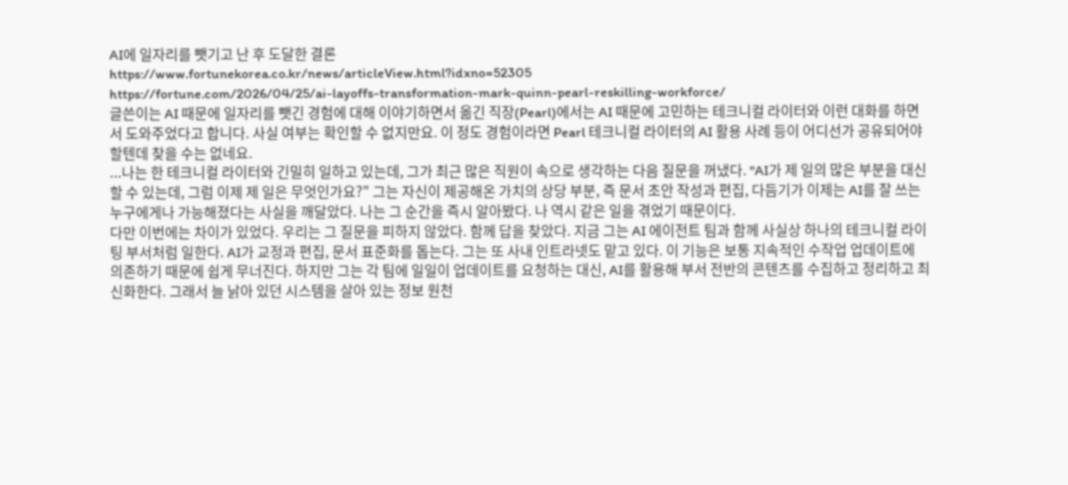AI에 일자리를 뺏기고 난 후 도달한 결론
https://www.fortunekorea.co.kr/news/articleView.html?idxno=52305
https://fortune.com/2026/04/25/ai-layoffs-transformation-mark-quinn-pearl-reskilling-workforce/
글쓴이는 AI 때문에 일자리를 뺏긴 경험에 대해 이야기하면서 옮긴 직장(Pearl)에서는 AI 때문에 고민하는 테크니컬 라이터와 이런 대화를 하면서 도와주었다고 합니다. 사실 여부는 확인할 수 없지만요. 이 정도 경험이라면 Pearl 테크니컬 라이터의 AI 활용 사례 등이 어디선가 공유되어야 할텐데 찾을 수는 없네요.
...나는 한 테크니컬 라이터와 긴밀히 일하고 있는데, 그가 최근 많은 직원이 속으로 생각하는 다음 질문을 꺼냈다. "AI가 제 일의 많은 부분을 대신할 수 있는데, 그럼 이제 제 일은 무엇인가요?" 그는 자신이 제공해온 가치의 상당 부분, 즉 문서 초안 작성과 편집, 다듬기가 이제는 AI를 잘 쓰는 누구에게나 가능해졌다는 사실을 깨달았다. 나는 그 순간을 즉시 알아봤다. 나 역시 같은 일을 겪었기 때문이다.
다만 이번에는 차이가 있었다. 우리는 그 질문을 피하지 않았다. 함께 답을 찾았다. 지금 그는 AI 에이전트 팀과 함께 사실상 하나의 테크니컬 라이팅 부서처럼 일한다. AI가 교정과 편집, 문서 표준화를 돕는다. 그는 또 사내 인트라넷도 맡고 있다. 이 기능은 보통 지속적인 수작업 업데이트에 의존하기 때문에 쉽게 무너진다. 하지만 그는 각 팀에 일일이 업데이트를 요청하는 대신, AI를 활용해 부서 전반의 콘텐츠를 수집하고 정리하고 최신화한다. 그래서 늘 낡아 있던 시스템을 살아 있는 정보 원천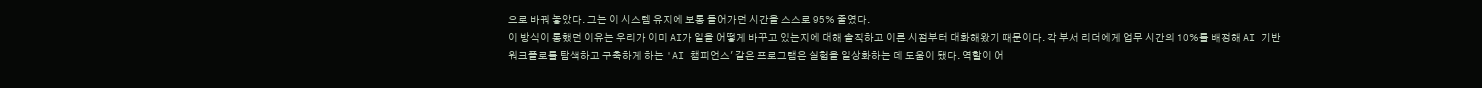으로 바꿔 놓았다. 그는 이 시스템 유지에 보통 들어가던 시간을 스스로 95% 줄였다.
이 방식이 통했던 이유는 우리가 이미 AI가 일을 어떻게 바꾸고 있는지에 대해 솔직하고 이른 시점부터 대화해왔기 때문이다. 각 부서 리더에게 업무 시간의 10%를 배정해 AI 기반 워크플로를 탐색하고 구축하게 하는 'AI 챔피언스' 같은 프로그램은 실험을 일상화하는 데 도움이 됐다. 역할이 어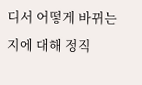디서 어떻게 바뀌는지에 대해 정직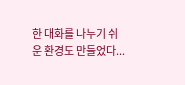한 대화를 나누기 쉬운 환경도 만들었다...